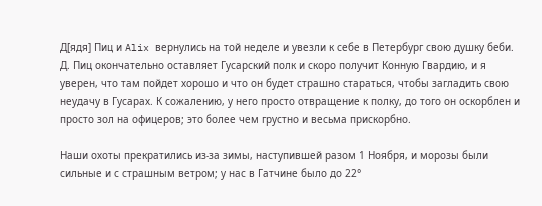Д[ядя] Пиц и Alix вернулись на той неделе и увезли к себе в Петербург свою душку беби. Д. Пиц окончательно оставляет Гусарский полк и скоро получит Конную Гвардию, и я уверен, что там пойдет хорошо и что он будет страшно стараться, чтобы загладить свою неудачу в Гусарах. К сожалению, у него просто отвращение к полку, до того он оскорблен и просто зол на офицеров; это более чем грустно и весьма прискорбно.

Наши охоты прекратились из-за зимы, наступившей разом 1 Ноября, и морозы были сильные и с страшным ветром; у нас в Гатчине было до 22°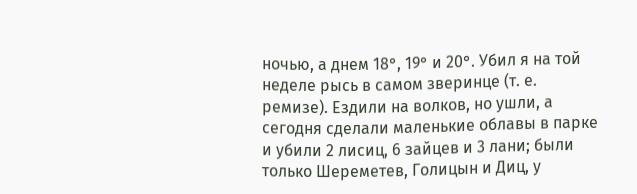ночью, а днем 18°, 19° и 20°. Убил я на той неделе рысь в самом зверинце (т. е. ремизе). Ездили на волков, но ушли, а сегодня сделали маленькие облавы в парке и убили 2 лисиц, 6 зайцев и 3 лани; были только Шереметев, Голицын и Диц, у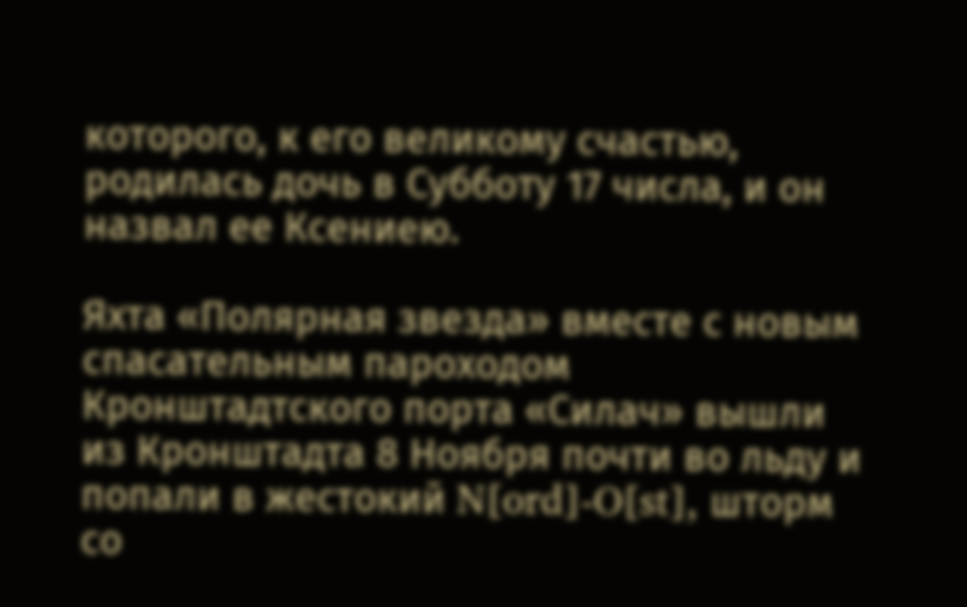которого, к его великому счастью, родилась дочь в Субботу 17 числа, и он назвал ее Ксениею.

Яхта «Полярная звезда» вместе с новым спасательным пароходом Кронштадтского порта «Силач» вышли из Кронштадта 8 Ноября почти во льду и попали в жестокий N[ord]-O[st], шторм со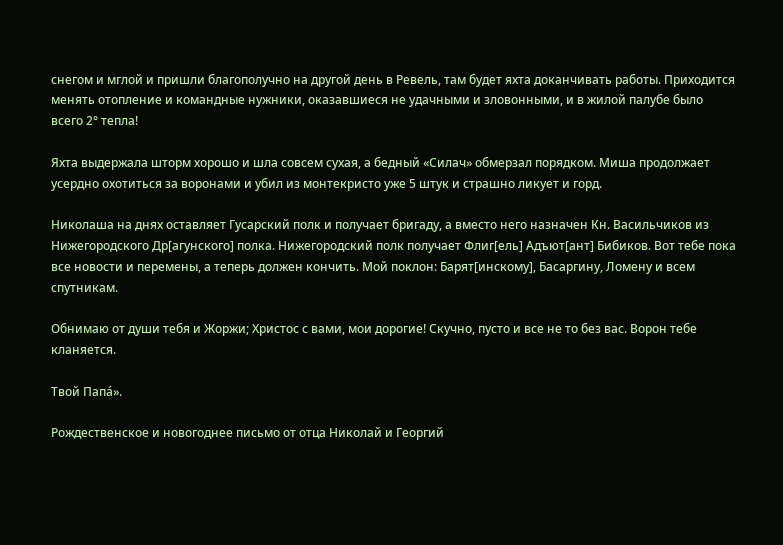снегом и мглой и пришли благополучно на другой день в Ревель, там будет яхта доканчивать работы. Приходится менять отопление и командные нужники, оказавшиеся не удачными и зловонными, и в жилой палубе было всего 2° тепла!

Яхта выдержала шторм хорошо и шла совсем сухая, а бедный «Силач» обмерзал порядком. Миша продолжает усердно охотиться за воронами и убил из монтекристо уже 5 штук и страшно ликует и горд.

Николаша на днях оставляет Гусарский полк и получает бригаду, а вместо него назначен Кн. Васильчиков из Нижегородского Др[агунского] полка. Нижегородский полк получает Флиг[ель] Адъют[ант] Бибиков. Вот тебе пока все новости и перемены, а теперь должен кончить. Мой поклон: Барят[инскому], Басаргину, Ломену и всем спутникам.

Обнимаю от души тебя и Жоржи; Христос с вами, мои дорогие! Скучно, пусто и все не то без вас. Ворон тебе кланяется.

Твой Папá».

Рождественское и новогоднее письмо от отца Николай и Георгий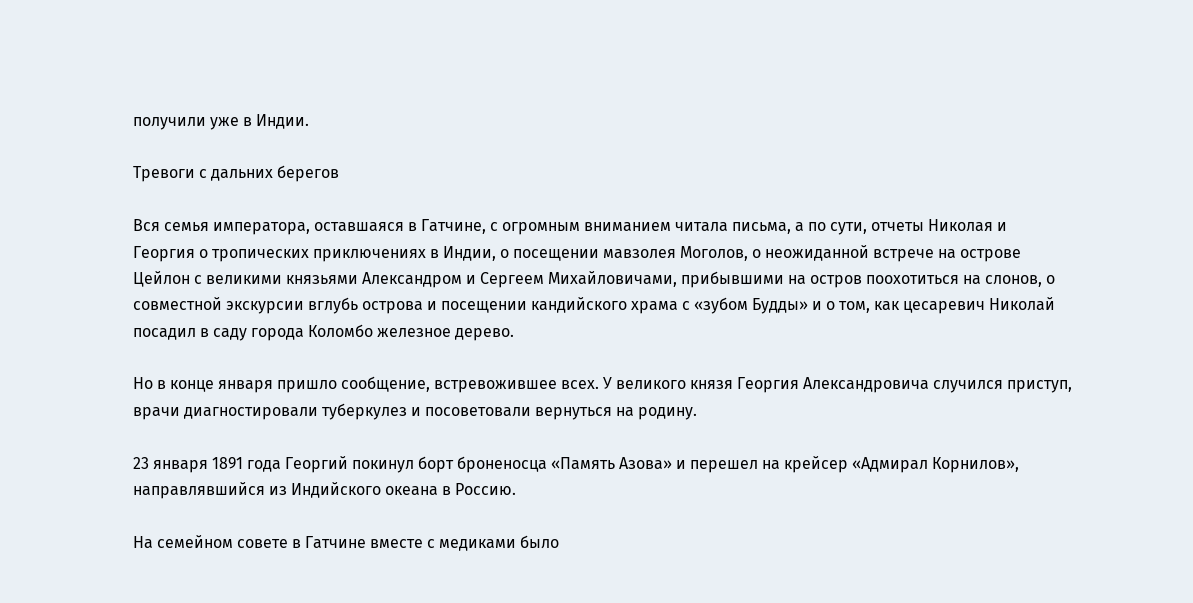получили уже в Индии.

Тревоги с дальних берегов

Вся семья императора, оставшаяся в Гатчине, с огромным вниманием читала письма, а по сути, отчеты Николая и Георгия о тропических приключениях в Индии, о посещении мавзолея Моголов, о неожиданной встрече на острове Цейлон с великими князьями Александром и Сергеем Михайловичами, прибывшими на остров поохотиться на слонов, о совместной экскурсии вглубь острова и посещении кандийского храма с «зубом Будды» и о том, как цесаревич Николай посадил в саду города Коломбо железное дерево.

Но в конце января пришло сообщение, встревожившее всех. У великого князя Георгия Александровича случился приступ, врачи диагностировали туберкулез и посоветовали вернуться на родину.

23 января 1891 года Георгий покинул борт броненосца «Память Азова» и перешел на крейсер «Адмирал Корнилов», направлявшийся из Индийского океана в Россию.

На семейном совете в Гатчине вместе с медиками было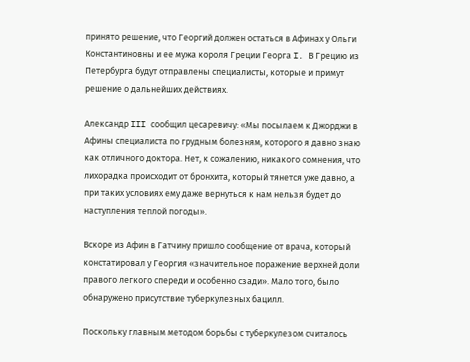принято решение, что Георгий должен остаться в Афинах у Ольги Константиновны и ее мужа короля Греции Георга I. В Грецию из Петербурга будут отправлены специалисты, которые и примут решение о дальнейших действиях.

Александр III сообщил цесаревичу: «Мы посылаем к Джорджи в Афины специалиста по грудным болезням, которого я давно знаю как отличного доктора. Нет, к сожалению, никакого сомнения, что лихорадка происходит от бронхита, который тянется уже давно, а при таких условиях ему даже вернуться к нам нельзя будет до наступления теплой погоды».

Вскоре из Афин в Гатчину пришло сообщение от врача, который констатировал у Георгия «значительное поражение верхней доли правого легкого спереди и особенно сзади». Мало того, было обнаружено присутствие туберкулезных бацилл.

Поскольку главным методом борьбы с туберкулезом считалось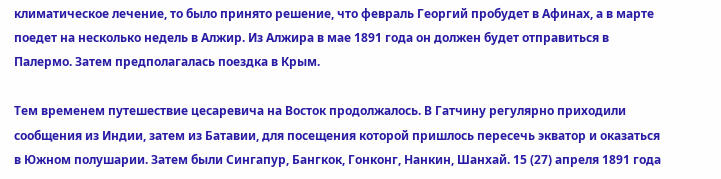климатическое лечение, то было принято решение, что февраль Георгий пробудет в Афинах, а в марте поедет на несколько недель в Алжир. Из Алжира в мае 1891 года он должен будет отправиться в Палермо. Затем предполагалась поездка в Крым.

Тем временем путешествие цесаревича на Восток продолжалось. В Гатчину регулярно приходили сообщения из Индии, затем из Батавии, для посещения которой пришлось пересечь экватор и оказаться в Южном полушарии. Затем были Сингапур, Бангкок, Гонконг, Нанкин, Шанхай. 15 (27) апреля 1891 года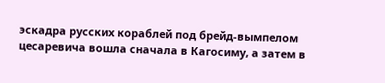эскадра русских кораблей под брейд-вымпелом цесаревича вошла сначала в Кагосиму, а затем в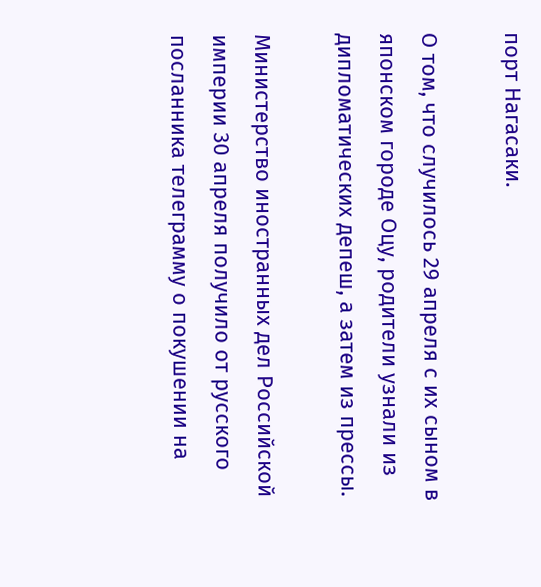порт Нагасаки.

О том, что случилось 29 апреля с их сыном в японском городе Оцу, родители узнали из дипломатических депеш, а затем из прессы.

Министерство иностранных дел Российской империи 30 апреля получило от русского посланника телеграмму о покушении на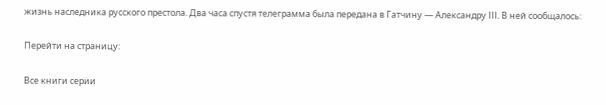жизнь наследника русского престола. Два часа спустя телеграмма была передана в Гатчину — Александру III. В ней сообщалось:

Перейти на страницу:

Все книги серии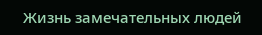Жизнь замечательных людей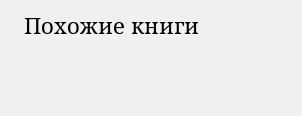Похожие книги